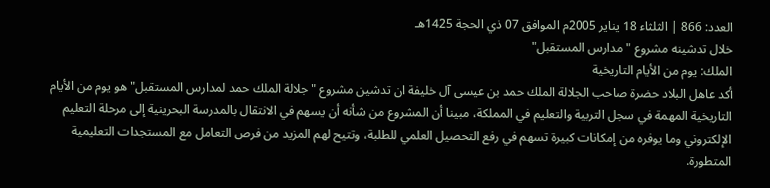العدد: 866 | الثلثاء 18 يناير 2005م الموافق 07 ذي الحجة 1425هـ
خلال تدشينه مشروع "مدارس المستقبل"
الملك: يوم من الأيام التاريخية
أكد عاهل البلاد حضرة صاحب الجلالة الملك حمد بن عيسى آل خليفة ان تدشين مشروع "جلالة الملك حمد لمدارس المستقبل" هو يوم من الأيام التاريخية المهمة في سجل التربية والتعليم في المملكة، مبينا أن المشروع من شأنه أن يسهم في الانتقال بالمدرسة البحرينية إلى مرحلة التعليم الإلكتروني وما يوفره من إمكانات كبيرة تسهم في رفع التحصيل العلمي للطلبة، وتتيح لهم المزيد من فرص التعامل مع المستجدات التعليمية المتطورة.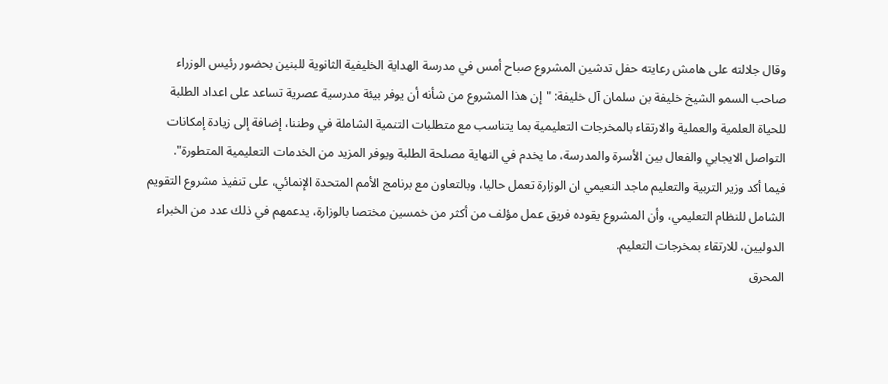وقال جلالته على هامش رعايته حفل تدشين المشروع صباح أمس في مدرسة الهداية الخليفية الثانوية للبنين بحضور رئيس الوزراء صاحب السمو الشيخ خليفة بن سلمان آل خليفة: "إن هذا المشروع من شأنه أن يوفر بيئة مدرسية عصرية تساعد على اعداد الطلبة للحياة العلمية والعملية والارتقاء بالمخرجات التعليمية بما يتناسب مع متطلبات التنمية الشاملة في وطننا، إضافة إلى زيادة إمكانات التواصل الايجابي والفعال بين الأسرة والمدرسة، ما يخدم في النهاية مصلحة الطلبة ويوفر المزيد من الخدمات التعليمية المتطورة".
فيما أكد وزير التربية والتعليم ماجد النعيمي ان الوزارة تعمل حاليا، وبالتعاون مع برنامج الأمم المتحدة الإنمائي، على تنفيذ مشروع التقويم الشامل للنظام التعليمي، وأن المشروع يقوده فريق عمل مؤلف من أكثر من خمسين مختصا بالوزارة، يدعمهم في ذلك عدد من الخبراء الدوليين، للارتقاء بمخرجات التعليم.
المحرق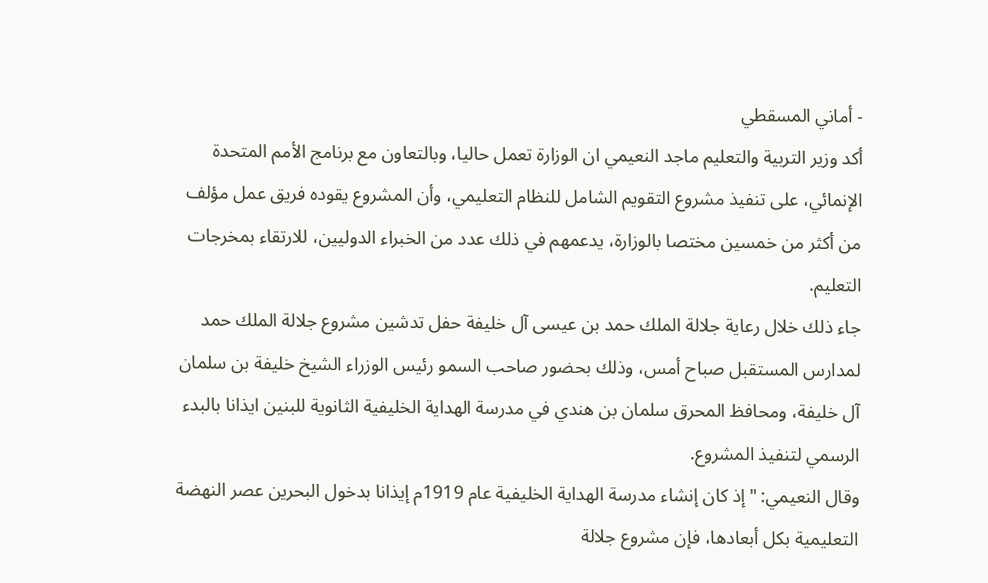- أماني المسقطي
أكد وزير التربية والتعليم ماجد النعيمي ان الوزارة تعمل حاليا، وبالتعاون مع برنامج الأمم المتحدة الإنمائي، على تنفيذ مشروع التقويم الشامل للنظام التعليمي، وأن المشروع يقوده فريق عمل مؤلف من أكثر من خمسين مختصا بالوزارة، يدعمهم في ذلك عدد من الخبراء الدوليين، للارتقاء بمخرجات التعليم.
جاء ذلك خلال رعاية جلالة الملك حمد بن عيسى آل خليفة حفل تدشين مشروع جلالة الملك حمد لمدارس المستقبل صباح أمس، وذلك بحضور صاحب السمو رئيس الوزراء الشيخ خليفة بن سلمان آل خليفة، ومحافظ المحرق سلمان بن هندي في مدرسة الهداية الخليفية الثانوية للبنين ايذانا بالبدء الرسمي لتنفيذ المشروع.
وقال النعيمي: "إذ كان إنشاء مدرسة الهداية الخليفية عام 1919م إيذانا بدخول البحرين عصر النهضة التعليمية بكل أبعادها، فإن مشروع جلالة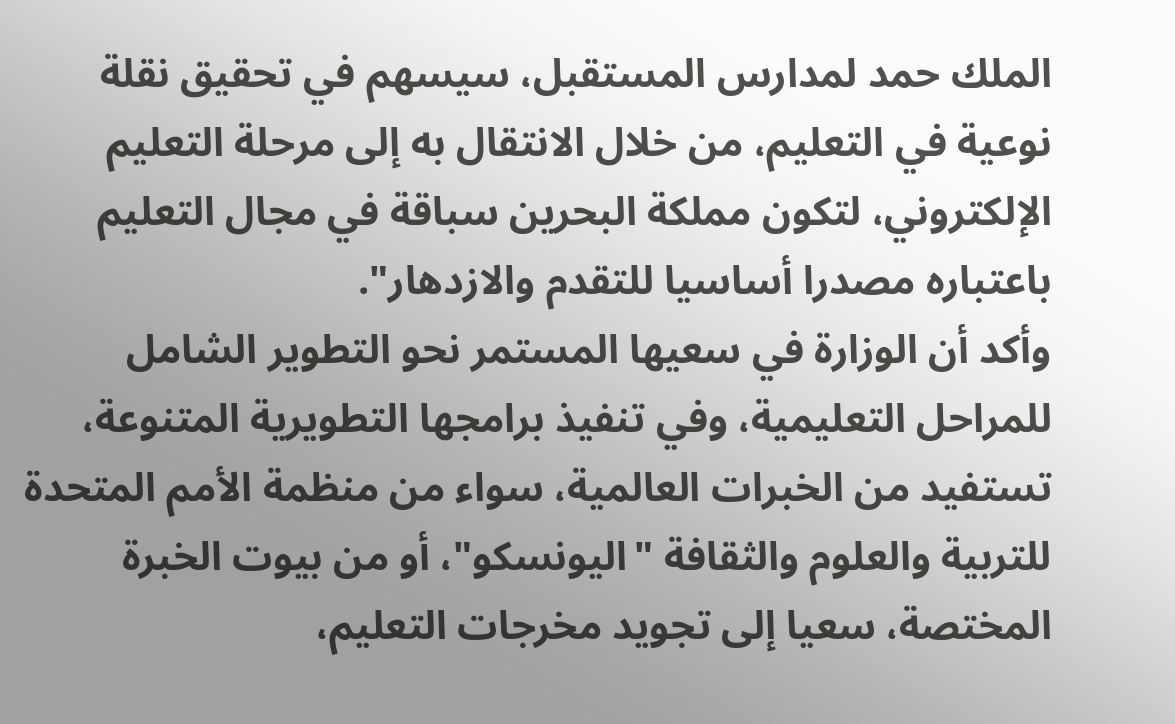الملك حمد لمدارس المستقبل، سيسهم في تحقيق نقلة نوعية في التعليم، من خلال الانتقال به إلى مرحلة التعليم الإلكتروني، لتكون مملكة البحرين سباقة في مجال التعليم باعتباره مصدرا أساسيا للتقدم والازدهار".
وأكد أن الوزارة في سعيها المستمر نحو التطوير الشامل للمراحل التعليمية، وفي تنفيذ برامجها التطويرية المتنوعة، تستفيد من الخبرات العالمية، سواء من منظمة الأمم المتحدة للتربية والعلوم والثقافة "اليونسكو"، أو من بيوت الخبرة المختصة، سعيا إلى تجويد مخرجات التعليم،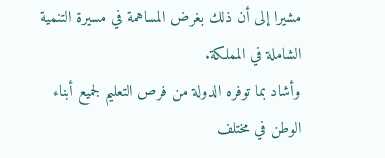مشيرا إلى أن ذلك بغرض المساهمة في مسيرة التنمية الشاملة في المملكة.
وأشاد بما توفره الدولة من فرص التعليم لجميع أبناء الوطن في مختلف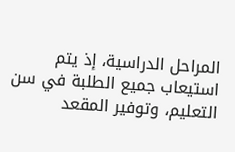المراحل الدراسية، إذ يتم استيعاب جميع الطلبة في سن التعليم، وتوفير المقعد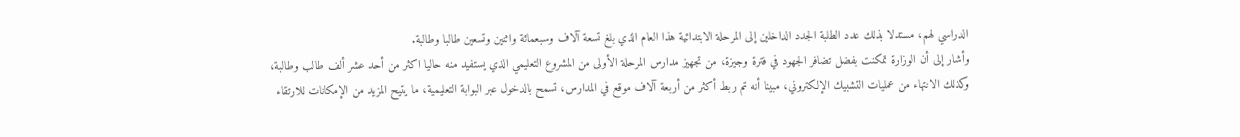الدراسي لهم، مستدلا بذلك عدد الطلبة الجدد الداخلين إلى المرحلة الابتدائية هذا العام الذي بلغ تسعة آلاف وسبعمائة واثنين وتسعين طالبا وطالبة.
وأشار إلى أن الوزارة تمكنت بفضل تضافر الجهود في فترة وجيزة، من تجهيز مدارس المرحلة الأولى من المشروع التعليمي الذي يستفيد منه حاليا اكثر من أحد عشر ألف طالب وطالبة، وكذلك الانتهاء من عمليات التشبيك الإلكتروني، مبينا أنه تم ربط أكثر من أربعة آلاف موقع في المدارس، تسمح بالدخول عبر البوابة التعليمية، ما يتيح المزيد من الإمكانات للارتقاء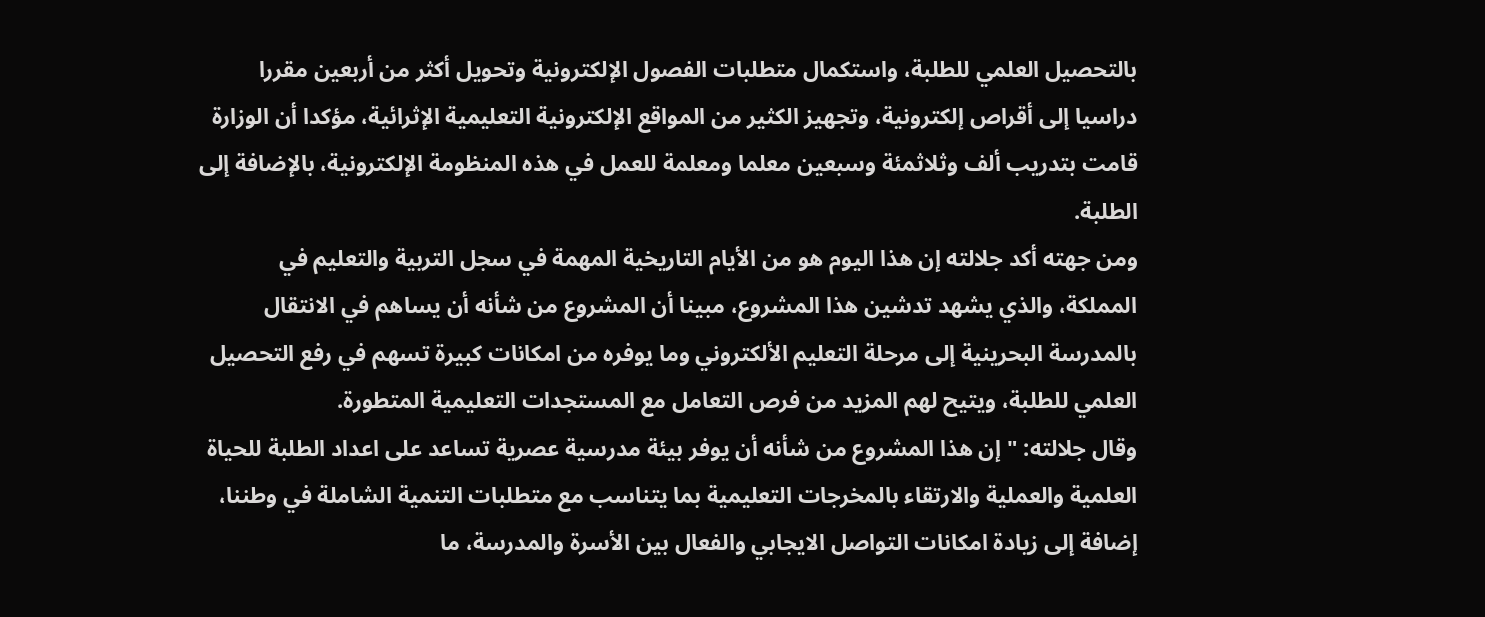بالتحصيل العلمي للطلبة، واستكمال متطلبات الفصول الإلكترونية وتحويل أكثر من أربعين مقررا دراسيا إلى أقراص إلكترونية، وتجهيز الكثير من المواقع الإلكترونية التعليمية الإثرائية، مؤكدا أن الوزارة قامت بتدريب ألف وثلاثمئة وسبعين معلما ومعلمة للعمل في هذه المنظومة الإلكترونية، بالإضافة إلى الطلبة.
ومن جهته أكد جلالته إن هذا اليوم هو من الأيام التاريخية المهمة في سجل التربية والتعليم في المملكة، والذي يشهد تدشين هذا المشروع، مبينا أن المشروع من شأنه أن يساهم في الانتقال بالمدرسة البحرينية إلى مرحلة التعليم الألكتروني وما يوفره من امكانات كبيرة تسهم في رفع التحصيل العلمي للطلبة، ويتيح لهم المزيد من فرص التعامل مع المستجدات التعليمية المتطورة.
وقال جلالته: "إن هذا المشروع من شأنه أن يوفر بيئة مدرسية عصرية تساعد على اعداد الطلبة للحياة العلمية والعملية والارتقاء بالمخرجات التعليمية بما يتناسب مع متطلبات التنمية الشاملة في وطننا، إضافة إلى زيادة امكانات التواصل الايجابي والفعال بين الأسرة والمدرسة، ما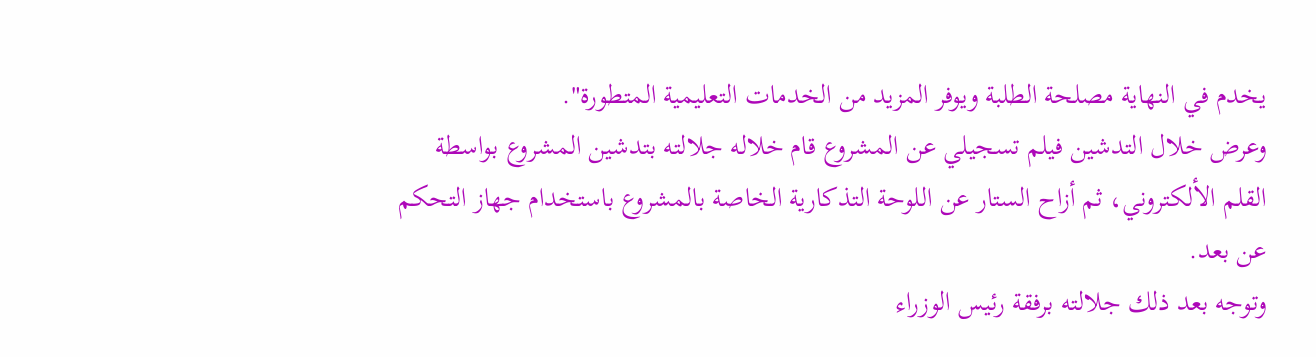يخدم في النهاية مصلحة الطلبة ويوفر المزيد من الخدمات التعليمية المتطورة".
وعرض خلال التدشين فيلم تسجيلي عن المشروع قام خلاله جلالته بتدشين المشروع بواسطة القلم الألكتروني، ثم أزاح الستار عن اللوحة التذكارية الخاصة بالمشروع باستخدام جهاز التحكم عن بعد.
وتوجه بعد ذلك جلالته برفقة رئيس الوزراء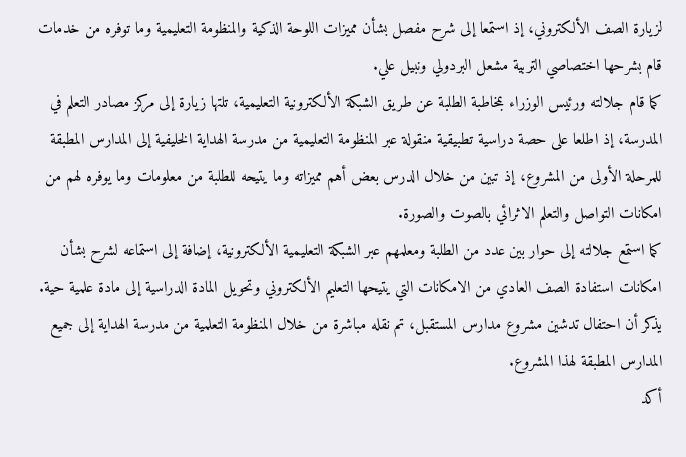لزيارة الصف الألكتروني، إذ استمعا إلى شرح مفصل بشأن مميزات اللوحة الذكية والمنظومة التعليمية وما توفره من خدمات قام بشرحها اختصاصي التربية مشعل البردولي ونبيل علي.
كما قام جلالته ورئيس الوزراء بمخاطبة الطلبة عن طريق الشبكة الألكترونية التعليمية، تلتها زيارة إلى مركز مصادر التعلم في المدرسة، إذ اطلعا على حصة دراسية تطبيقية منقولة عبر المنظومة التعليمية من مدرسة الهداية الخليفية إلى المدارس المطبقة للمرحلة الأولى من المشروع، إذ تبين من خلال الدرس بعض أهم مميزاته وما يتيحه للطلبة من معلومات وما يوفره لهم من امكانات التواصل والتعلم الاثرائي بالصوت والصورة.
كما استمع جلالته إلى حوار بين عدد من الطلبة ومعلمهم عبر الشبكة التعليمية الألكترونية، إضافة إلى استماعه لشرح بشأن امكانات استفادة الصف العادي من الامكانات التي يتيحها التعليم الألكتروني وتحويل المادة الدراسية إلى مادة علمية حية.
يذكر أن احتفال تدشين مشروع مدارس المستقبل، تم نقله مباشرة من خلال المنظومة التعلمية من مدرسة الهداية إلى جميع المدارس المطبقة لهذا المشروع.
أكد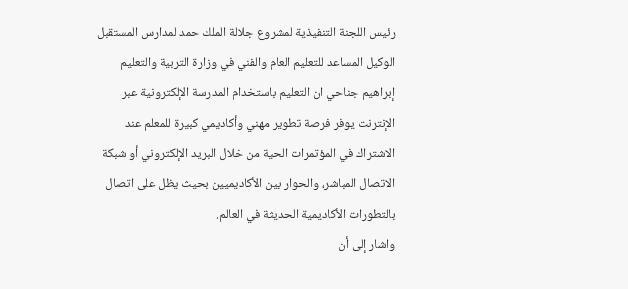رئيس اللجنة التنفيذية لمشروع جلالة الملك حمد لمدارس المستقبل الوكيل المساعد للتعليم العام والفني في وزارة التربية والتعليم إبراهيم جناحي ان التعليم باستخدام المدرسة الإلكترونية عبر الإنترنت يوفر فرصة تطوير مهني وأكاديمي كبيرة للمعلم عند الاشتراك في المؤتمرات الحية من خلال البريد الإلكتروني أو شبكة الاتصال المباشر، والحوار بين الأكاديميين بحيث يظل على اتصال بالتطورات الأكاديمية الحديثة في العالم.
واشار إلى أن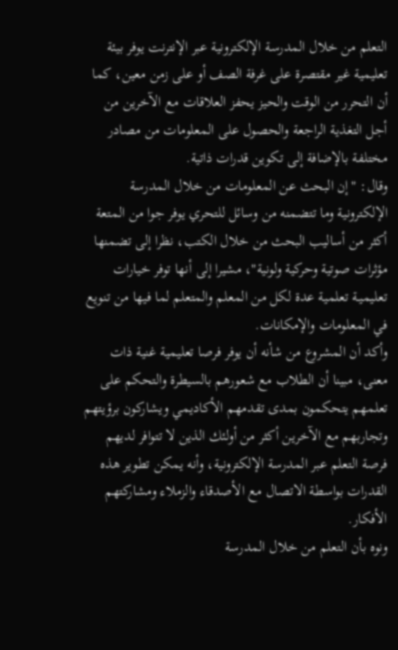التعلم من خلال المدرسة الإلكترونية عبر الإنترنت يوفر بيئة تعليمية غير مقتصرة على غرفة الصف أو على زمن معين، كما أن التحرر من الوقت والحيز يحفز العلاقات مع الآخرين من أجل التغذية الراجعة والحصول على المعلومات من مصادر مختلفة بالإضافة إلى تكوين قدرات ذاتية.
وقال: "إن البحث عن المعلومات من خلال المدرسة الإلكترونية وما تتضمنه من وسائل للتحري يوفر جوا من المتعة أكثر من أساليب البحث من خلال الكتب، نظرا إلى تضمنها مؤثرات صوتية وحركية ولونية"، مشيرا إلى أنها توفر خيارات تعليميـة تعلمية عدة لكل من المعلم والمتعلم لما فيها من تنويع في المعلومات والإمكانات.
وأكد أن المشروع من شأنه أن يوفر فرصا تعليمية غنية ذات معنى، مبينا أن الطلاب مع شعورهم بالسيطرة والتحكم على تعلمهم يتحكمون بمدى تقدمهم الأكاديمي ويشاركون برؤيتهم وتجاربهم مع الآخرين أكثر من أولئك الذين لا تتوافر لديهم فرصة التعلم عبر المدرسة الإلكترونية، وأنه يمكن تطوير هذه القدرات بواسطة الاتصال مع الأصدقاء والزملاء ومشاركتهم الأفكار.
ونوه بأن التعلم من خلال المدرسة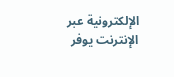الإلكترونية عبر الإنترنت يوفر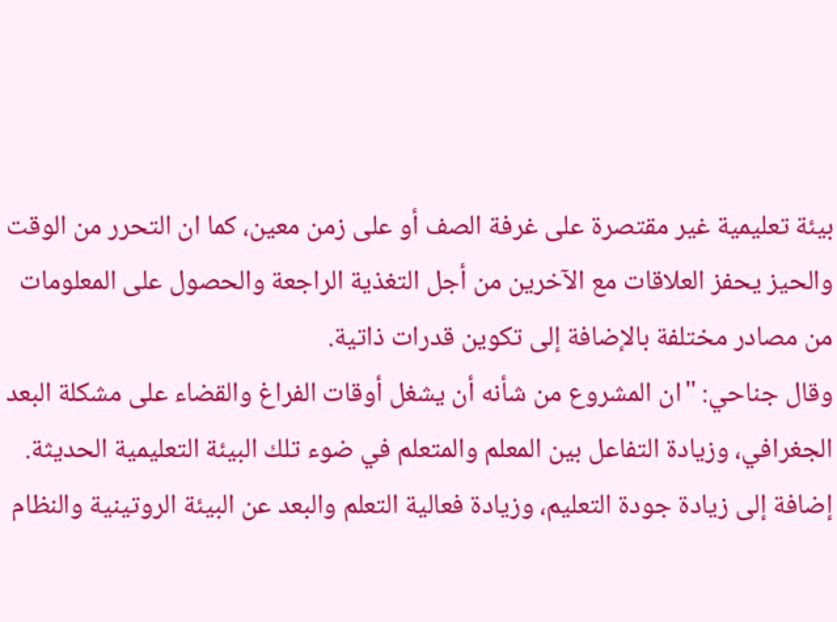بيئة تعليمية غير مقتصرة على غرفة الصف أو على زمن معين، كما ان التحرر من الوقت والحيز يحفز العلاقات مع الآخرين من أجل التغذية الراجعة والحصول على المعلومات من مصادر مختلفة بالإضافة إلى تكوين قدرات ذاتية.
وقال جناحي: "ان المشروع من شأنه أن يشغل أوقات الفراغ والقضاء على مشكلة البعد الجغرافي، وزيادة التفاعل بين المعلم والمتعلم في ضوء تلك البيئة التعليمية الحديثة. إضافة إلى زيادة جودة التعليم، وزيادة فعالية التعلم والبعد عن البيئة الروتينية والنظام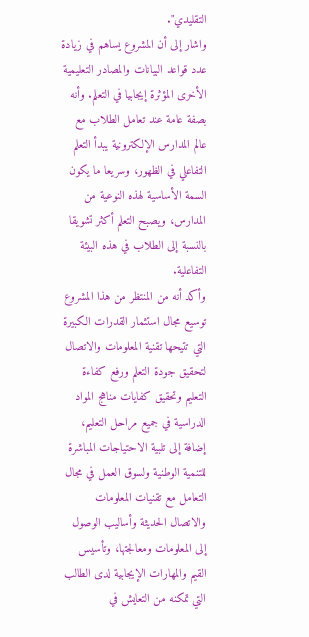التقليدي".
واشار إلى أن المشروع يساهم في زيادة عدد قواعد البيانات والمصادر التعليمية الأخرى المؤثرة إيجابيا في التعلم. وأنه بصفة عامة عند تعامل الطلاب مع عالم المدارس الإلكترونية يبدأ التعلم التفاعلي في الظهور، وسريعا ما يكون السمة الأساسية لهذه النوعية من المدارس، ويصبح التعلم أكثر تشويقا بالنسبة إلى الطلاب في هذه البيئة التفاعلية.
وأكد أنه من المنتظر من هذا المشروع توسيع مجال استثمار القدرات الكبيرة التي تتيحها تقنية المعلومات والاتصال لتحقيق جودة التعلم ورفع كفاءة التعليم وتحقيق كفايات مناهج المواد الدراسية في جميع مراحل التعليم، إضافة إلى تلبية الاحتياجات المباشرة للتنمية الوطنية ولسوق العمل في مجال التعامل مع تقنيات المعلومات والاتصال الحديثة وأساليب الوصول إلى المعلومات ومعالجتها، وتأسيس القيم والمهارات الإيجابية لدى الطالب التي تمكنه من التعايش في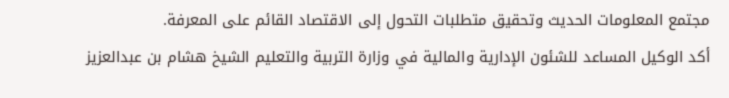مجتمع المعلومات الحديث وتحقيق متطلبات التحول إلى الاقتصاد القائم على المعرفة.
أكد الوكيل المساعد للشئون الإدارية والمالية في وزارة التربية والتعليم الشيخ هشام بن عبدالعزيز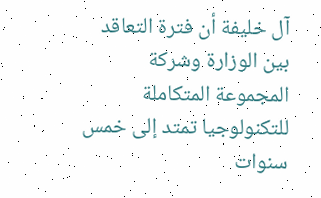آل خليفة أن فترة التعاقد بين الوزارة وشركة المجموعة المتكاملة للتكنولوجيا تمتد إلى خمس سنوات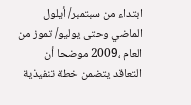ابتداء من سبتمبر/ أيلول الماضي وحتى يوليو/ تموز من العام ،2009 موضحا أن التعاقد يتضمن خطة تنفيذية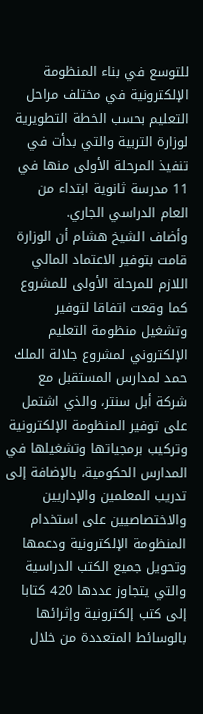للتوسع في بناء المنظومة الإلكترونية في مختلف مراحل التعليم بحسب الخطة التطويرية لوزارة التربية والتي بدأت في تنفيذ المرحلة الأولى منها في 11 مدرسة ثانوية ابتداء من العام الدراسي الجاري.
وأضاف الشيخ هشام أن الوزارة قامت بتوفير الاعتماد المالي اللازم للمرحلة الأولى للمشروع كما وقعت اتفاقا لتوفير وتشغيل منظومة التعليم الإلكتروني لمشروع جلالة الملك حمد لمدارس المستقبل مع شركة أبل سنتر، والذي اشتمل على توفير المنظومة الإلكترونية وتركيب برمجياتها وتشغيلها في المدارس الحكومية، بالإضافة إلى تدريب المعلمين والإداريين والاختصاصيين على استخدام المنظومة الإلكترونية ودعمها وتحويل جميع الكتب الدراسية والتي يتجاوز عددها 420 كتابا إلى كتب إلكترونية وإثرائها بالوسائط المتعددة من خلال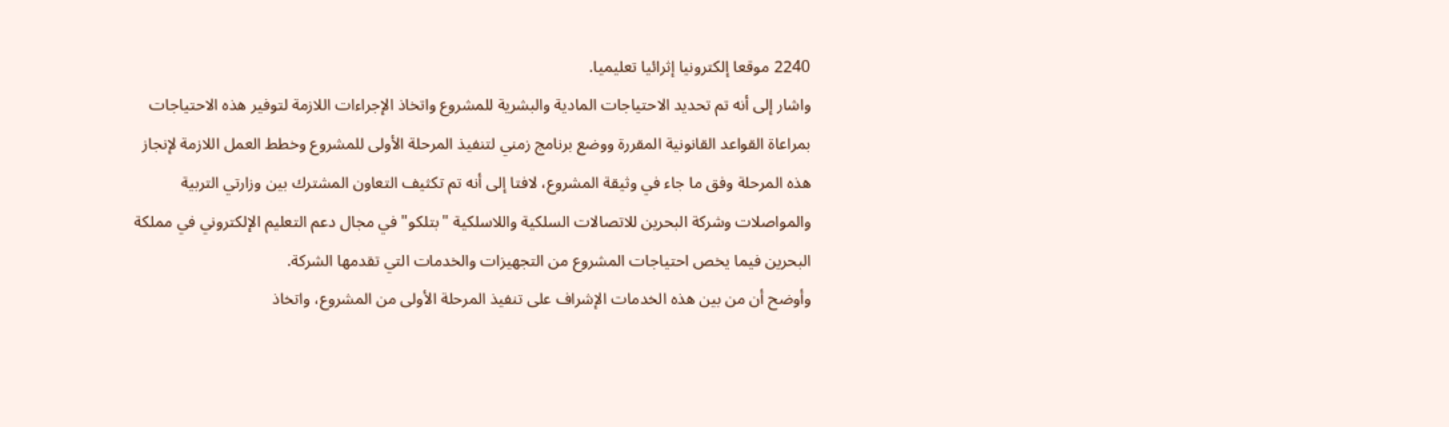2240 موقعا إلكترونيا إثرائيا تعليميا.
واشار إلى أنه تم تحديد الاحتياجات المادية والبشرية للمشروع واتخاذ الإجراءات اللازمة لتوفير هذه الاحتياجات بمراعاة القواعد القانونية المقررة ووضع برنامج زمني لتنفيذ المرحلة الأولى للمشروع وخطط العمل اللازمة لإنجاز هذه المرحلة وفق ما جاء في وثيقة المشروع، لافتا إلى أنه تم تكثيف التعاون المشترك بين وزارتي التربية والمواصلات وشركة البحرين للاتصالات السلكية واللاسلكية "بتلكو" في مجال دعم التعليم الإلكتروني في مملكة البحرين فيما يخص احتياجات المشروع من التجهيزات والخدمات التي تقدمها الشركة.
وأوضح أن من بين هذه الخدمات الإشراف على تنفيذ المرحلة الأولى من المشروع، واتخاذ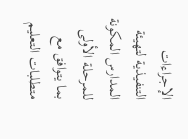الإجراءات التنفيذية لتهيئة المدارس المكونة للمرحلة الأولى بما يتوافق مع متطلبات التعليم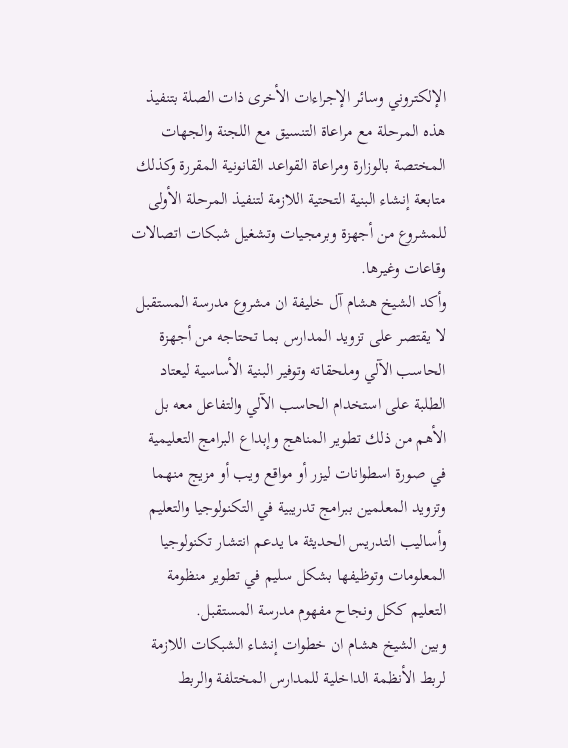الإلكتروني وسائر الإجراءات الأخرى ذات الصلة بتنفيذ هذه المرحلة مع مراعاة التنسيق مع اللجنة والجهات المختصة بالوزارة ومراعاة القواعد القانونية المقررة وكذلك متابعة إنشاء البنية التحتية اللازمة لتنفيذ المرحلة الأولى للمشروع من أجهزة وبرمجيات وتشغيل شبكات اتصالات وقاعات وغيرها.
وأكد الشيخ هشام آل خليفة ان مشروع مدرسة المستقبل لا يقتصر على تزويد المدارس بما تحتاجه من أجهزة الحاسب الآلي وملحقاته وتوفير البنية الأساسية ليعتاد الطلبة على استخدام الحاسب الآلي والتفاعل معه بل الأهم من ذلك تطوير المناهج وإبداع البرامج التعليمية في صورة اسطوانات ليزر أو مواقع ويب أو مزيج منهما وتزويد المعلمين ببرامج تدريبية في التكنولوجيا والتعليم وأساليب التدريس الحديثة ما يدعم انتشار تكنولوجيا المعلومات وتوظيفها بشكل سليم في تطوير منظومة التعليم ككل ونجاح مفهوم مدرسة المستقبل.
وبين الشيخ هشام ان خطوات إنشاء الشبكات اللازمة لربط الأنظمة الداخلية للمدارس المختلفة والربط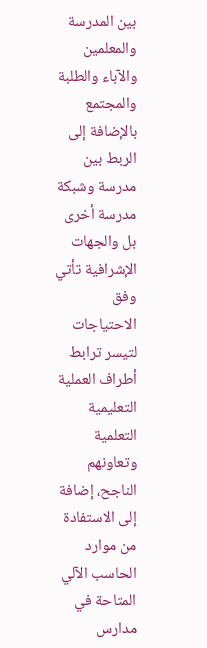بين المدرسة والمعلمين والآباء والطلبة والمجتمع بالإضافة إلى الربط بين مدرسة وشبكة مدرسة أخرى بل والجهات الإشرافية تأتي وفق الاحتياجات لتيسر ترابط أطراف العملية التعليمية التعلمية وتعاونهم الناجح، إضافة إلى الاستفادة من موارد الحاسب الآلي المتاحة في مدارس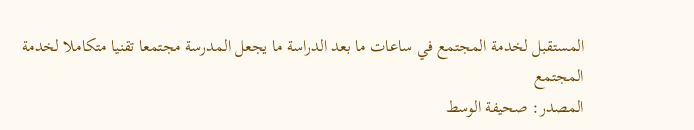المستقبل لخدمة المجتمع في ساعات ما بعد الدراسة ما يجعل المدرسة مجتمعا تقنيا متكاملا لخدمة المجتمع
المصدر: صحيفة الوسط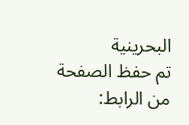البحرينية
تم حفظ الصفحة من الرابط: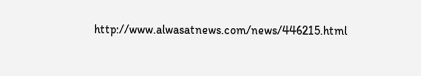http://www.alwasatnews.com/news/446215.html